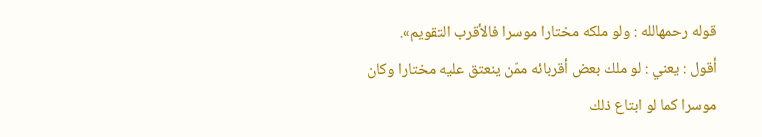قوله رحمهالله : ولو ملكه مختارا موسرا فالأقرب التقويم».
أقول : يعني : لو ملك بعض أقربائه ممّن ينعتق عليه مختارا وكان موسرا كما لو ابتاع ذلك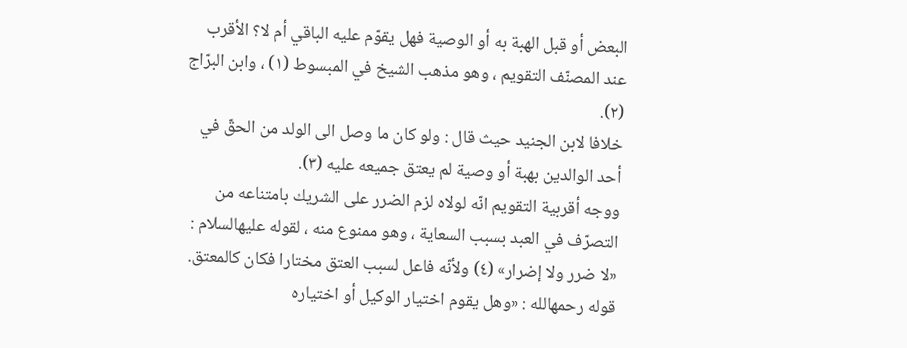البعض أو قبل الهبة به أو الوصية فهل يقوّم عليه الباقي أم لا؟ الأقرب عند المصنّف التقويم ، وهو مذهب الشيخ في المبسوط (١) ، وابن البرّاج (٢).
خلافا لابن الجنيد حيث قال : ولو كان ما وصل الى الولد من الحقّ في أحد الوالدين بهبة أو وصية لم يعتق جميعه عليه (٣).
ووجه أقربية التقويم انّه لولاه لزم الضرر على الشريك بامتناعه من التصرّف في العبد بسبب السعاية ، وهو ممنوع منه ، لقوله عليهالسلام : «لا ضرر ولا إضرار» (٤) ولأنّه فاعل لسبب العتق مختارا فكان كالمعتق.
قوله رحمهالله : «وهل يقوم اختيار الوكيل أو اختياره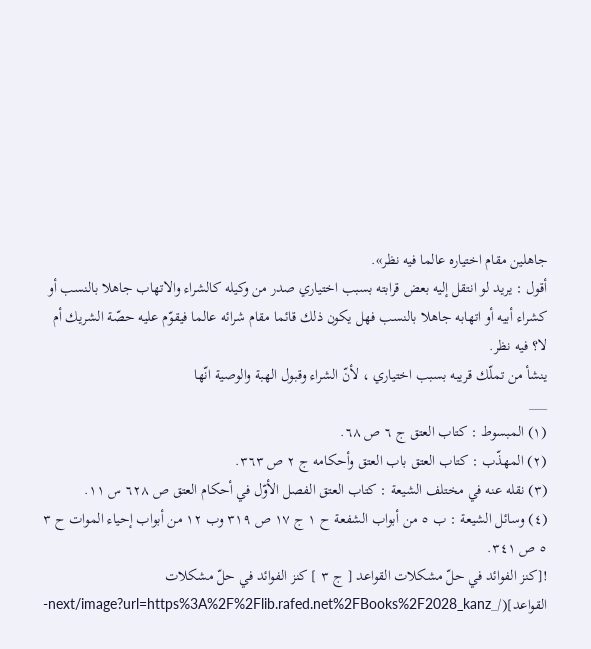جاهلين مقام اختياره عالما فيه نظر».
أقول : يريد لو انتقل إليه بعض قرابته بسبب اختياري صدر من وكيله كالشراء والاتهاب جاهلا بالنسب أو كشراء أبيه أو اتهابه جاهلا بالنسب فهل يكون ذلك قائما مقام شرائه عالما فيقوّم عليه حصّة الشريك أم لا؟ فيه نظر.
ينشأ من تملّك قريبه بسبب اختياري ، لأنّ الشراء وقبول الهبة والوصية انّها
___
(١) المبسوط : كتاب العتق ج ٦ ص ٦٨.
(٢) المهذّب : كتاب العتق باب العتق وأحكامه ج ٢ ص ٣٦٣.
(٣) نقله عنه في مختلف الشيعة : كتاب العتق الفصل الأوّل في أحكام العتق ص ٦٢٨ س ١١.
(٤) وسائل الشيعة : ب ٥ من أبواب الشفعة ح ١ ج ١٧ ص ٣١٩ وب ١٢ من أبواب إحياء الموات ح ٣ ٥ ص ٣٤١.
![كنز الفوائد في حلّ مشكلات القواعد [ ج ٣ ] كنز الفوائد في حلّ مشكلات القواعد](/_next/image?url=https%3A%2F%2Flib.rafed.net%2FBooks%2F2028_kanz-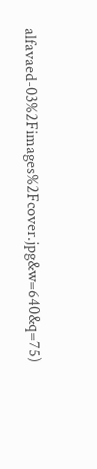alfavaed-03%2Fimages%2Fcover.jpg&w=640&q=75)